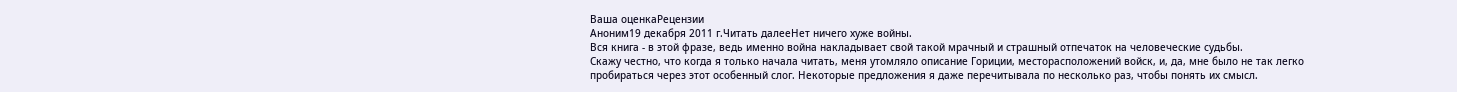Ваша оценкаРецензии
Аноним19 декабря 2011 г.Читать далееНет ничего хуже войны.
Вся книга - в этой фразе, ведь именно война накладывает свой такой мрачный и страшный отпечаток на человеческие судьбы.
Скажу честно, что когда я только начала читать, меня утомляло описание Гориции, месторасположений войск, и, да, мне было не так легко пробираться через этот особенный слог. Некоторые предложения я даже перечитывала по несколько раз, чтобы понять их смысл.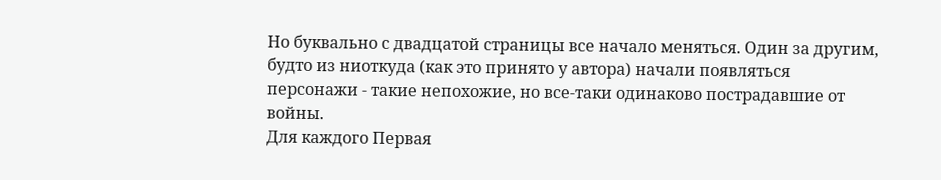Но буквально с двадцатой страницы все начало меняться. Один за другим, будто из ниоткуда (как это принято у автора) начали появляться персонажи - такие непохожие, но все-таки одинаково пострадавшие от войны.
Для каждого Первая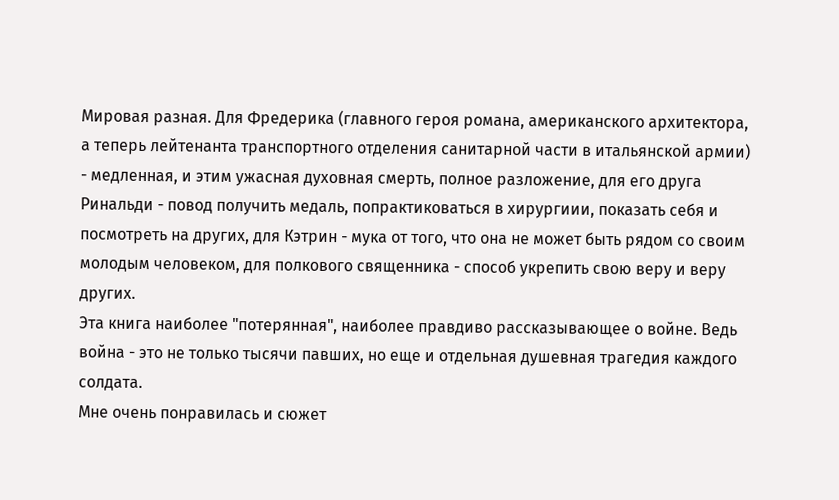Мировая разная. Для Фредерика (главного героя романа, американского архитектора, а теперь лейтенанта транспортного отделения санитарной части в итальянской армии) - медленная, и этим ужасная духовная смерть, полное разложение, для его друга Ринальди - повод получить медаль, попрактиковаться в хирургиии, показать себя и посмотреть на других, для Кэтрин - мука от того, что она не может быть рядом со своим молодым человеком, для полкового священника - способ укрепить свою веру и веру других.
Эта книга наиболее "потерянная", наиболее правдиво рассказывающее о войне. Ведь война - это не только тысячи павших, но еще и отдельная душевная трагедия каждого солдата.
Мне очень понравилась и сюжет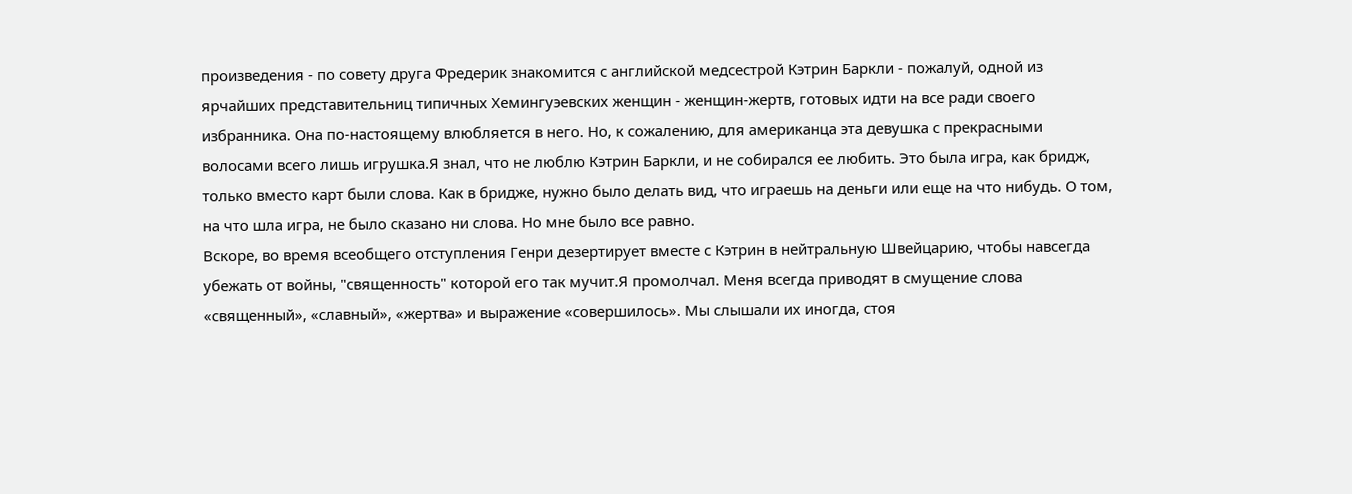произведения - по совету друга Фредерик знакомится с английской медсестрой Кэтрин Баркли - пожалуй, одной из ярчайших представительниц типичных Хемингуэевских женщин - женщин-жертв, готовых идти на все ради своего избранника. Она по-настоящему влюбляется в него. Но, к сожалению, для американца эта девушка с прекрасными волосами всего лишь игрушка.Я знал, что не люблю Кэтрин Баркли, и не собирался ее любить. Это была игра, как бридж, только вместо карт были слова. Как в бридже, нужно было делать вид, что играешь на деньги или еще на что нибудь. О том, на что шла игра, не было сказано ни слова. Но мне было все равно.
Вскоре, во время всеобщего отступления Генри дезертирует вместе с Кэтрин в нейтральную Швейцарию, чтобы навсегда убежать от войны, "священность" которой его так мучит.Я промолчал. Меня всегда приводят в смущение слова «священный», «славный», «жертва» и выражение «совершилось». Мы слышали их иногда, стоя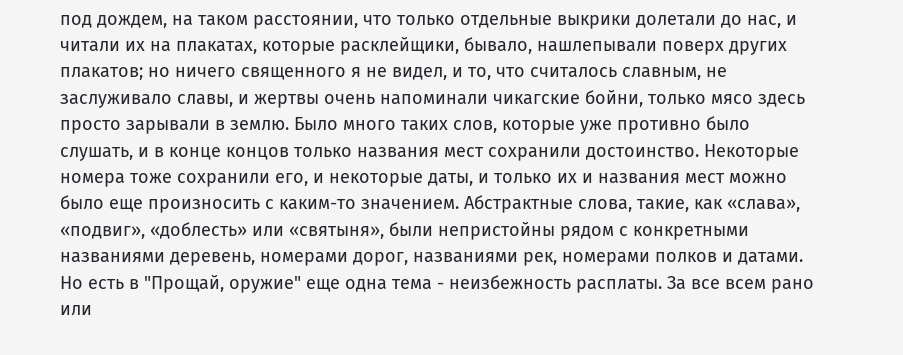под дождем, на таком расстоянии, что только отдельные выкрики долетали до нас, и читали их на плакатах, которые расклейщики, бывало, нашлепывали поверх других плакатов; но ничего священного я не видел, и то, что считалось славным, не заслуживало славы, и жертвы очень напоминали чикагские бойни, только мясо здесь просто зарывали в землю. Было много таких слов, которые уже противно было слушать, и в конце концов только названия мест сохранили достоинство. Некоторые номера тоже сохранили его, и некоторые даты, и только их и названия мест можно было еще произносить с каким-то значением. Абстрактные слова, такие, как «слава», «подвиг», «доблесть» или «святыня», были непристойны рядом с конкретными названиями деревень, номерами дорог, названиями рек, номерами полков и датами.
Но есть в "Прощай, оружие" еще одна тема - неизбежность расплаты. За все всем рано или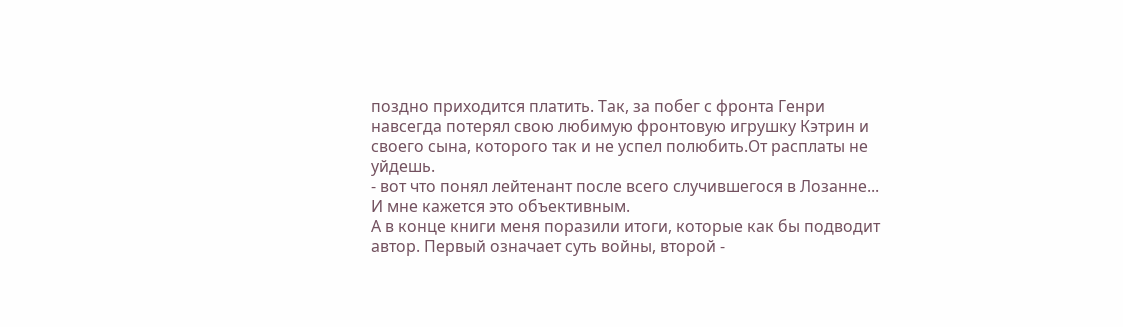поздно приходится платить. Так, за побег с фронта Генри навсегда потерял свою любимую фронтовую игрушку Кэтрин и своего сына, которого так и не успел полюбить.От расплаты не уйдешь.
- вот что понял лейтенант после всего случившегося в Лозанне... И мне кажется это объективным.
А в конце книги меня поразили итоги, которые как бы подводит автор. Первый означает суть войны, второй -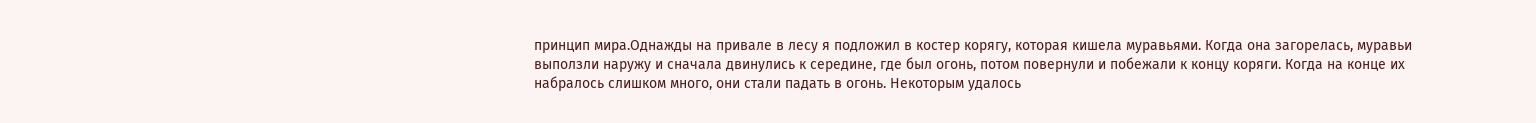принцип мира.Однажды на привале в лесу я подложил в костер корягу, которая кишела муравьями. Когда она загорелась, муравьи выползли наружу и сначала двинулись к середине, где был огонь, потом повернули и побежали к концу коряги. Когда на конце их набралось слишком много, они стали падать в огонь. Некоторым удалось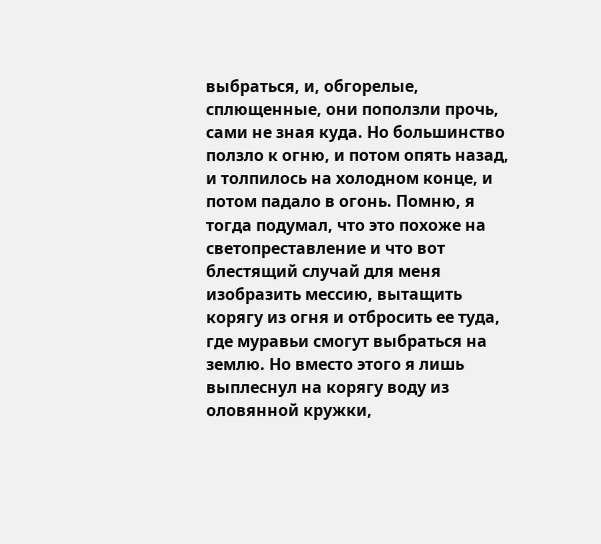выбраться, и, обгорелые, сплющенные, они поползли прочь, сами не зная куда. Но большинство ползло к огню, и потом опять назад, и толпилось на холодном конце, и потом падало в огонь. Помню, я тогда подумал, что это похоже на светопреставление и что вот блестящий случай для меня изобразить мессию, вытащить корягу из огня и отбросить ее туда, где муравьи смогут выбраться на землю. Но вместо этого я лишь выплеснул на корягу воду из оловянной кружки,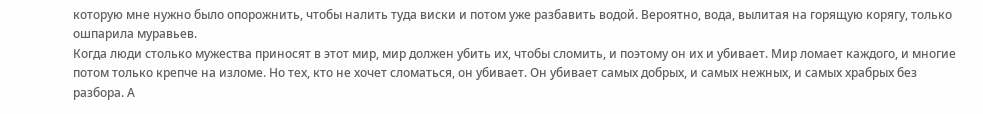которую мне нужно было опорожнить, чтобы налить туда виски и потом уже разбавить водой. Вероятно, вода, вылитая на горящую корягу, только ошпарила муравьев.
Когда люди столько мужества приносят в этот мир, мир должен убить их, чтобы сломить, и поэтому он их и убивает. Мир ломает каждого, и многие потом только крепче на изломе. Но тех, кто не хочет сломаться, он убивает. Он убивает самых добрых, и самых нежных, и самых храбрых без разбора. А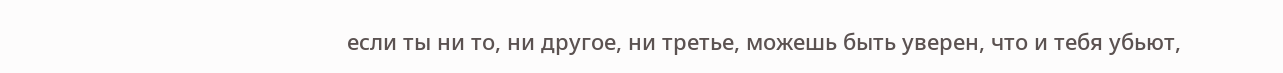если ты ни то, ни другое, ни третье, можешь быть уверен, что и тебя убьют,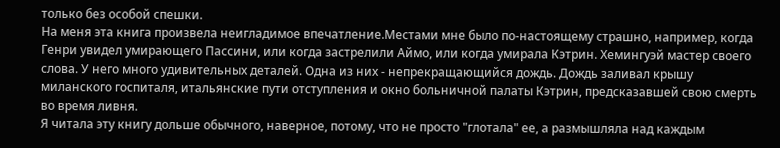только без особой спешки.
На меня эта книга произвела неигладимое впечатление.Местами мне было по-настоящему страшно, например, когда Генри увидел умирающего Пассини, или когда застрелили Аймо, или когда умирала Кэтрин. Хемингуэй мастер своего слова. У него много удивительных деталей. Одна из них - непрекращающийся дождь. Дождь заливал крышу миланского госпиталя, итальянские пути отступления и окно больничной палаты Кэтрин, предсказавшей свою смерть во время ливня.
Я читала эту книгу дольше обычного, наверное, потому, что не просто "глотала" ее, а размышляла над каждым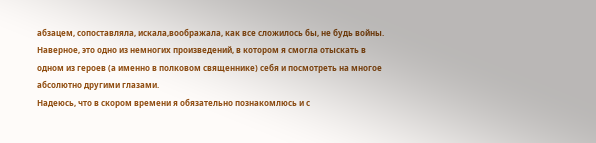абзацем, сопоставляла, искала,воображала, как все сложилось бы, не будь войны. Наверное, это одно из немногих произведений, в котором я смогла отыскать в одном из героев (а именно в полковом священнике) себя и посмотреть на многое абсолютно другими глазами.
Надеюсь, что в скором времени я обязательно познакомлюсь и с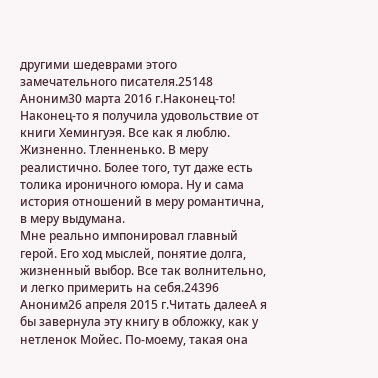другими шедеврами этого замечательного писателя.25148
Аноним30 марта 2016 г.Наконец-то! Наконец-то я получила удовольствие от книги Хемингуэя. Все как я люблю. Жизненно. Тленненько. В меру реалистично. Более того, тут даже есть толика ироничного юмора. Ну и сама история отношений в меру романтична, в меру выдумана.
Мне реально импонировал главный герой. Его ход мыслей, понятие долга, жизненный выбор. Все так волнительно, и легко примерить на себя.24396
Аноним26 апреля 2015 г.Читать далееА я бы завернула эту книгу в обложку, как у нетленок Мойес. По-моему, такая она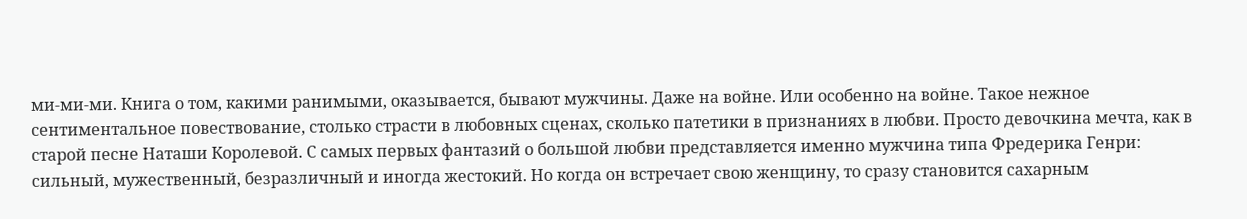ми-ми-ми. Книга о том, какими ранимыми, оказывается, бывают мужчины. Даже на войне. Или особенно на войне. Такое нежное сентиментальное повествование, столько страсти в любовных сценах, сколько патетики в признаниях в любви. Просто девочкина мечта, как в старой песне Наташи Королевой. С самых первых фантазий о большой любви представляется именно мужчина типа Фредерика Генри: сильный, мужественный, безразличный и иногда жестокий. Но когда он встречает свою женщину, то сразу становится сахарным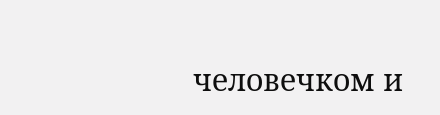человечком и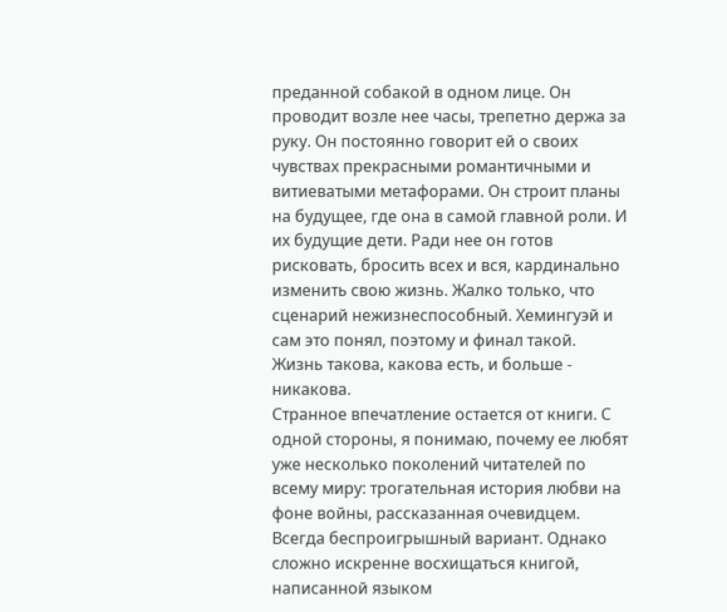преданной собакой в одном лице. Он проводит возле нее часы, трепетно держа за руку. Он постоянно говорит ей о своих чувствах прекрасными романтичными и витиеватыми метафорами. Он строит планы на будущее, где она в самой главной роли. И их будущие дети. Ради нее он готов рисковать, бросить всех и вся, кардинально изменить свою жизнь. Жалко только, что сценарий нежизнеспособный. Хемингуэй и сам это понял, поэтому и финал такой. Жизнь такова, какова есть, и больше - никакова.
Странное впечатление остается от книги. С одной стороны, я понимаю, почему ее любят уже несколько поколений читателей по всему миру: трогательная история любви на фоне войны, рассказанная очевидцем. Всегда беспроигрышный вариант. Однако сложно искренне восхищаться книгой, написанной языком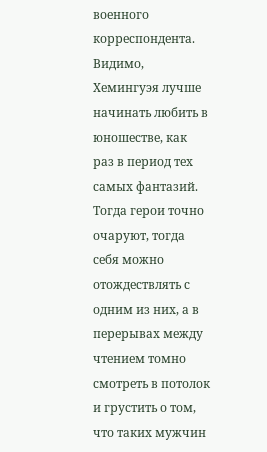военного корреспондента. Видимо, Хемингуэя лучше начинать любить в юношестве, как раз в период тех самых фантазий. Тогда герои точно очаруют, тогда себя можно отождествлять с одним из них, а в перерывах между чтением томно смотреть в потолок и грустить о том, что таких мужчин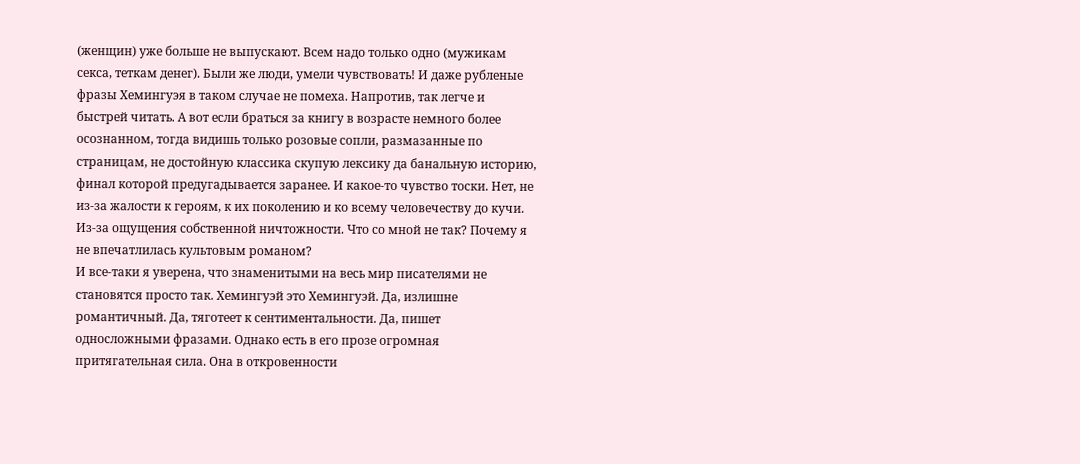(женщин) уже больше не выпускают. Всем надо только одно (мужикам секса, теткам денег). Были же люди, умели чувствовать! И даже рубленые фразы Хемингуэя в таком случае не помеха. Напротив, так легче и быстрей читать. А вот если браться за книгу в возрасте немного более осознанном, тогда видишь только розовые сопли, размазанные по страницам, не достойную классика скупую лексику да банальную историю, финал которой предугадывается заранее. И какое-то чувство тоски. Нет, не из-за жалости к героям, к их поколению и ко всему человечеству до кучи. Из-за ощущения собственной ничтожности. Что со мной не так? Почему я не впечатлилась культовым романом?
И все-таки я уверена, что знаменитыми на весь мир писателями не становятся просто так. Хемингуэй это Хемингуэй. Да, излишне романтичный. Да, тяготеет к сентиментальности. Да, пишет односложными фразами. Однако есть в его прозе огромная притягательная сила. Она в откровенности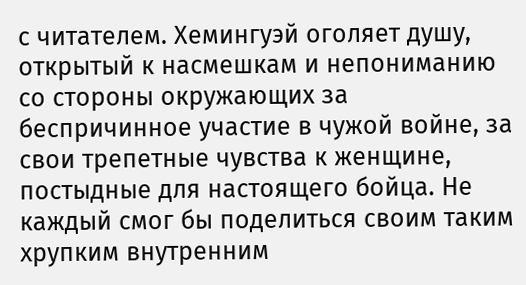с читателем. Хемингуэй оголяет душу, открытый к насмешкам и непониманию со стороны окружающих за беспричинное участие в чужой войне, за свои трепетные чувства к женщине, постыдные для настоящего бойца. Не каждый смог бы поделиться своим таким хрупким внутренним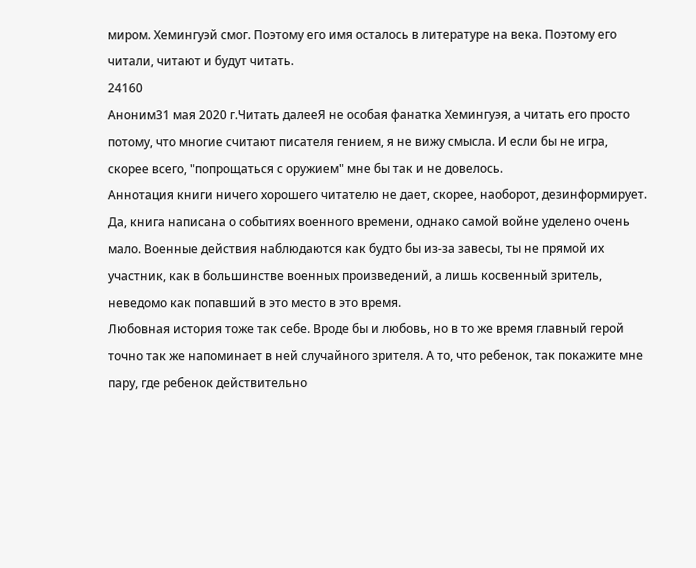миром. Хемингуэй смог. Поэтому его имя осталось в литературе на века. Поэтому его читали, читают и будут читать.
24160
Аноним31 мая 2020 г.Читать далееЯ не особая фанатка Хемингуэя, а читать его просто потому, что многие считают писателя гением, я не вижу смысла. И если бы не игра, скорее всего, "попрощаться с оружием" мне бы так и не довелось.
Аннотация книги ничего хорошего читателю не дает, скорее, наоборот, дезинформирует. Да, книга написана о событиях военного времени, однако самой войне уделено очень мало. Военные действия наблюдаются как будто бы из-за завесы, ты не прямой их участник, как в большинстве военных произведений, а лишь косвенный зритель, неведомо как попавший в это место в это время.
Любовная история тоже так себе. Вроде бы и любовь, но в то же время главный герой точно так же напоминает в ней случайного зрителя. А то, что ребенок, так покажите мне пару, где ребенок действительно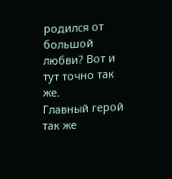родился от большой любви? Вот и тут точно так же.
Главный герой так же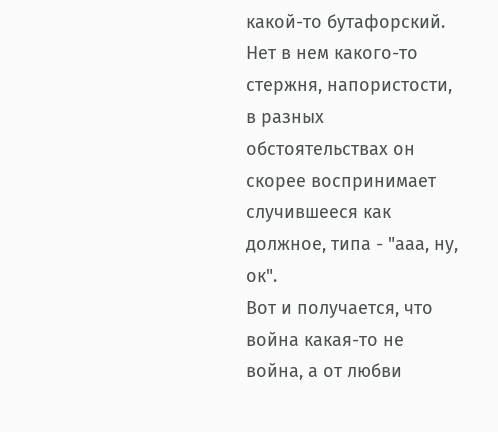какой-то бутафорский. Нет в нем какого-то стержня, напористости, в разных обстоятельствах он скорее воспринимает случившееся как должное, типа - "ааа, ну, ок".
Вот и получается, что война какая-то не война, а от любви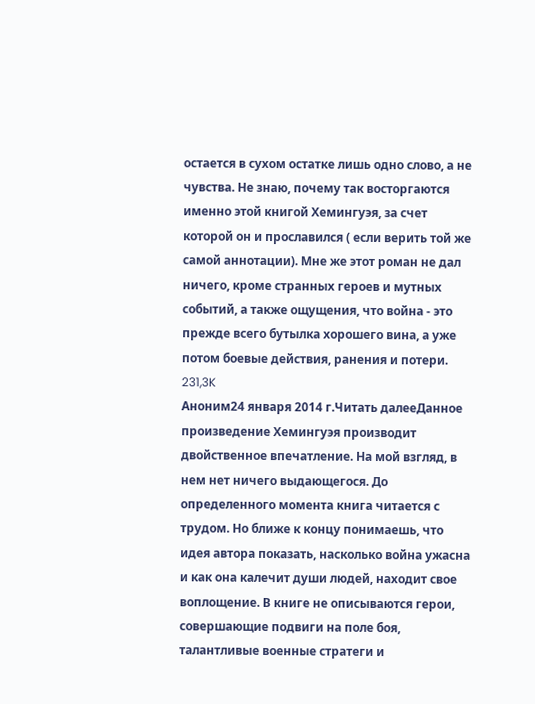остается в сухом остатке лишь одно слово, а не чувства. Не знаю, почему так восторгаются именно этой книгой Хемингуэя, за счет которой он и прославился ( если верить той же самой аннотации). Мне же этот роман не дал ничего, кроме странных героев и мутных событий, а также ощущения, что война - это прежде всего бутылка хорошего вина, а уже потом боевые действия, ранения и потери.
231,3K
Аноним24 января 2014 г.Читать далееДанное произведение Хемингуэя производит двойственное впечатление. На мой взгляд, в нем нет ничего выдающегося. До определенного момента книга читается с трудом. Но ближе к концу понимаешь, что идея автора показать, насколько война ужасна и как она калечит души людей, находит свое воплощение. В книге не описываются герои, совершающие подвиги на поле боя, талантливые военные стратеги и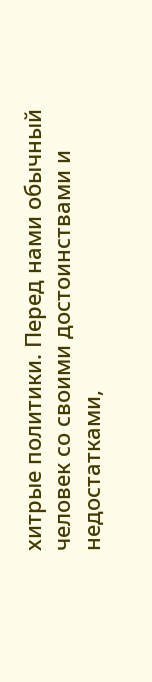хитрые политики. Перед нами обычный человек со своими достоинствами и недостатками,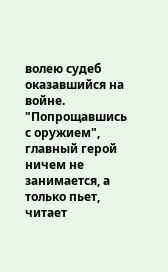волею судеб оказавшийся на войне. "Попрощавшись с оружием", главный герой ничем не занимается, а только пьет, читает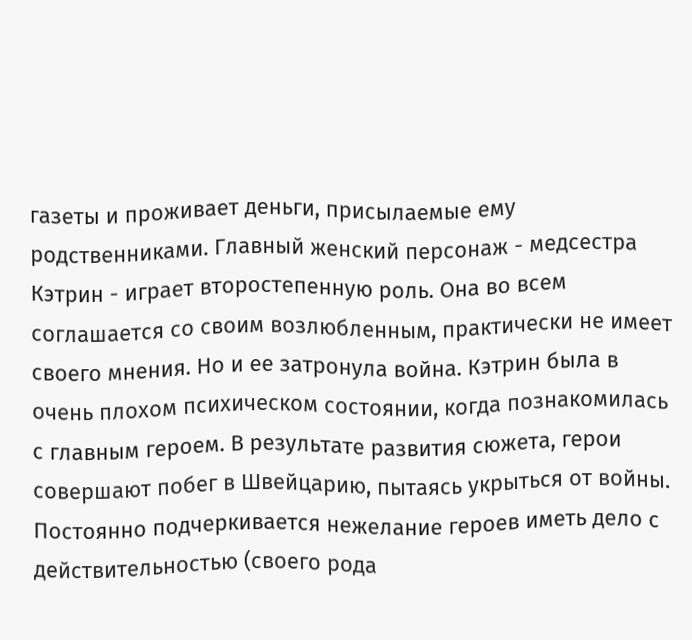газеты и проживает деньги, присылаемые ему родственниками. Главный женский персонаж - медсестра Кэтрин - играет второстепенную роль. Она во всем соглашается со своим возлюбленным, практически не имеет своего мнения. Но и ее затронула война. Кэтрин была в очень плохом психическом состоянии, когда познакомилась с главным героем. В результате развития сюжета, герои совершают побег в Швейцарию, пытаясь укрыться от войны. Постоянно подчеркивается нежелание героев иметь дело с действительностью (своего рода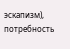эскапизм), потребность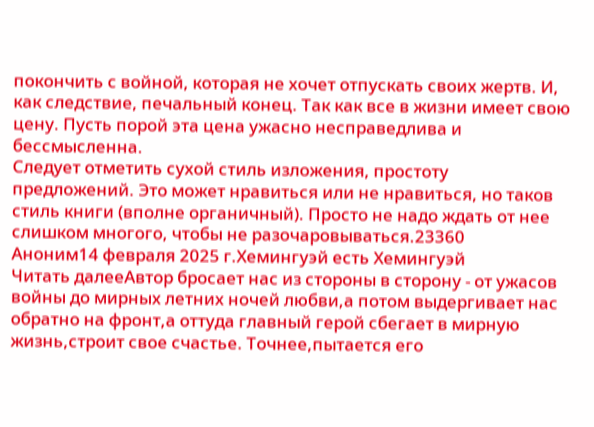покончить с войной, которая не хочет отпускать своих жертв. И, как следствие, печальный конец. Так как все в жизни имеет свою цену. Пусть порой эта цена ужасно несправедлива и бессмысленна.
Следует отметить сухой стиль изложения, простоту предложений. Это может нравиться или не нравиться, но таков стиль книги (вполне органичный). Просто не надо ждать от нее слишком многого, чтобы не разочаровываться.23360
Аноним14 февраля 2025 г.Хемингуэй есть Хемингуэй
Читать далееАвтор бросает нас из стороны в сторону - от ужасов войны до мирных летних ночей любви,а потом выдергивает нас обратно на фронт,а оттуда главный герой сбегает в мирную жизнь,строит свое счастье. Точнее,пытается его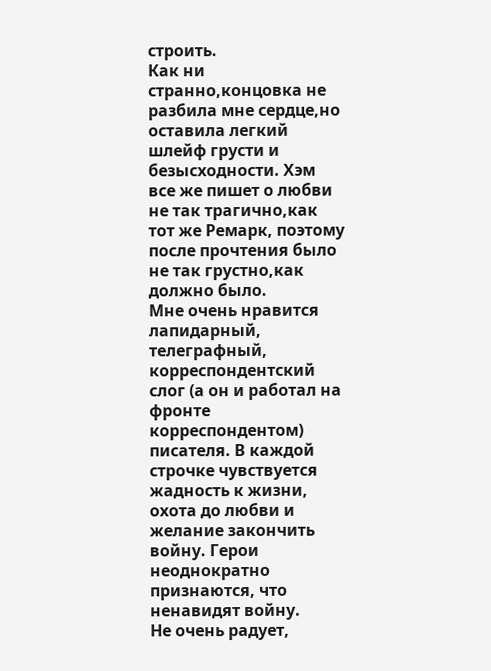строить.
Как ни странно,концовка не разбила мне сердце,но оставила легкий шлейф грусти и безысходности. Хэм все же пишет о любви не так трагично,как тот же Ремарк, поэтому после прочтения было не так грустно,как должно было.
Мне очень нравится лапидарный, телеграфный, корреспондентский слог (а он и работал на фронте корреспондентом) писателя. В каждой строчке чувствуется жадность к жизни, охота до любви и желание закончить войну. Герои неоднократно признаются, что ненавидят войну.
Не очень радует,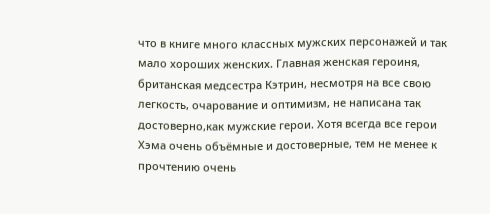что в книге много классных мужских персонажей и так мало хороших женских. Главная женская героиня, британская медсестра Кэтрин, несмотря на все свою легкость, очарование и оптимизм, не написана так достоверно,как мужские герои. Хотя всегда все герои Хэма очень объёмные и достоверные, тем не менее к прочтению очень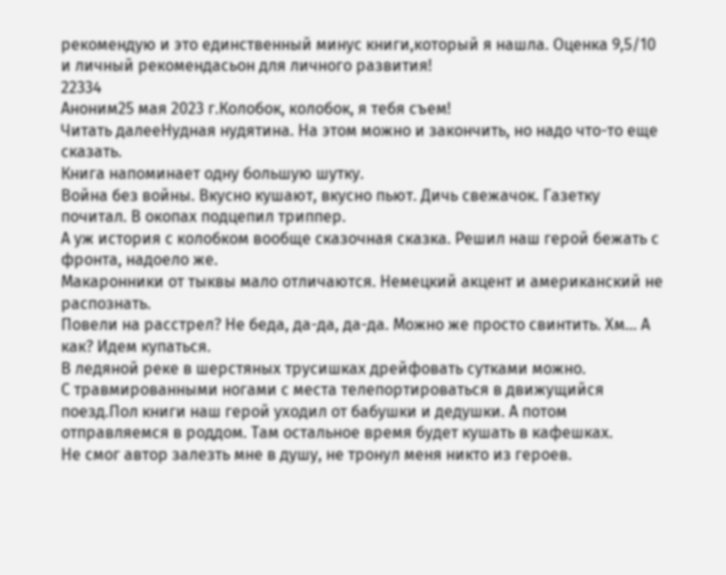рекомендую и это единственный минус книги,который я нашла. Оценка 9,5/10 и личный рекомендасьон для личного развития!
22334
Аноним25 мая 2023 г.Колобок, колобок, я тебя съем!
Читать далееНудная нудятина. На этом можно и закончить, но надо что-то еще сказать.
Книга напоминает одну большую шутку.
Война без войны. Вкусно кушают, вкусно пьют. Дичь свежачок. Газетку почитал. В окопах подцепил триппер.
А уж история с колобком вообще сказочная сказка. Решил наш герой бежать с фронта, надоело же.
Макаронники от тыквы мало отличаются. Немецкий акцент и американский не распознать.
Повели на расстрел? Не беда, да-да, да-да. Можно же просто свинтить. Хм... А как? Идем купаться.
В ледяной реке в шерстяных трусишках дрейфовать сутками можно.
С травмированными ногами с места телепортироваться в движущийся поезд.Пол книги наш герой уходил от бабушки и дедушки. А потом отправляемся в роддом. Там остальное время будет кушать в кафешках.
Не смог автор залезть мне в душу, не тронул меня никто из героев.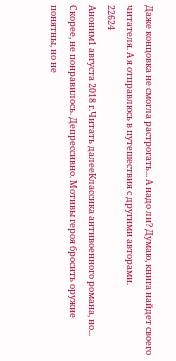Даже концовка не смогла растрогать... А надо ли? Думаю, книга найдет своего читателя. А я отправлюсь в путешествия с другими авторами.
22624
Аноним1 августа 2018 г.Читать далееКлассика антивоенного романа, но... Скорее, не понравилось. Депрессивно. Мотивы героя бросить оружие понятны, но не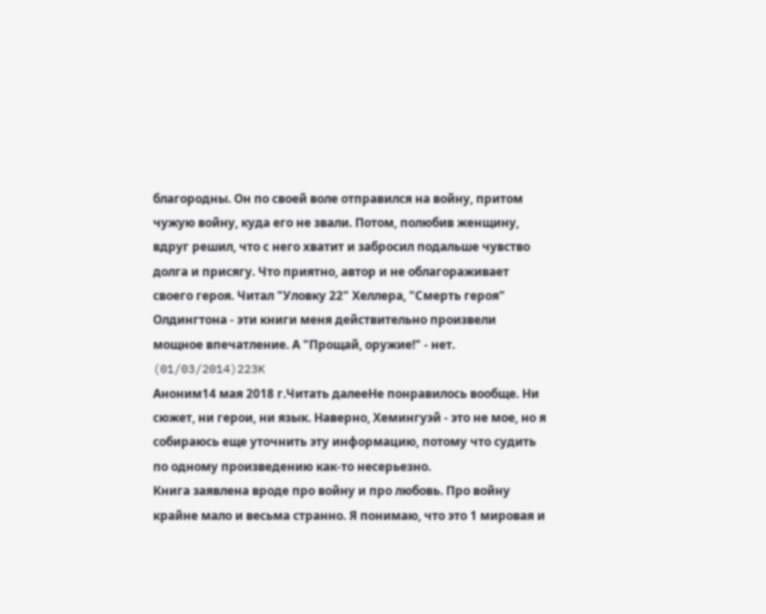благородны. Он по своей воле отправился на войну, притом чужую войну, куда его не звали. Потом, полюбив женщину, вдруг решил, что с него хватит и забросил подальше чувство долга и присягу. Что приятно, автор и не облагораживает своего героя. Читал "Уловку 22" Хеллера, "Смерть героя" Олдингтона - эти книги меня действительно произвели мощное впечатление. А "Прощай, оружие!" - нет.
(01/03/2014)223K
Аноним14 мая 2018 г.Читать далееНе понравилось вообще. Ни сюжет, ни герои, ни язык. Наверно, Хемингуэй - это не мое, но я собираюсь еще уточнить эту информацию, потому что судить по одному произведению как-то несерьезно.
Книга заявлена вроде про войну и про любовь. Про войну крайне мало и весьма странно. Я понимаю, что это 1 мировая и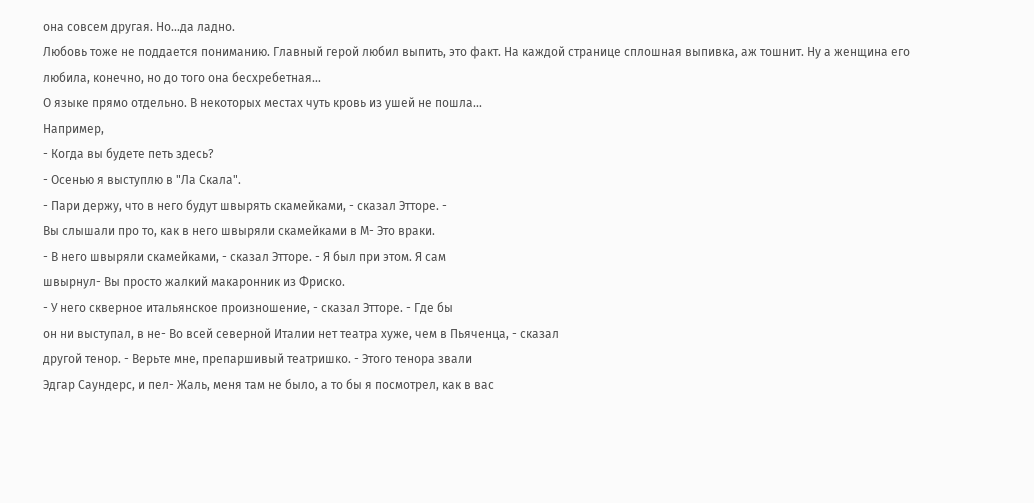она совсем другая. Но...да ладно.
Любовь тоже не поддается пониманию. Главный герой любил выпить, это факт. На каждой странице сплошная выпивка, аж тошнит. Ну а женщина его любила, конечно, но до того она бесхребетная...
О языке прямо отдельно. В некоторых местах чуть кровь из ушей не пошла...
Например,
- Когда вы будете петь здесь?
- Осенью я выступлю в "Ла Скала".
- Пари держу, что в него будут швырять скамейками, - сказал Этторе. -
Вы слышали про то, как в него швыряли скамейками в М- Это враки.
- В него швыряли скамейками, - сказал Этторе. - Я был при этом. Я сам
швырнул- Вы просто жалкий макаронник из Фриско.
- У него скверное итальянское произношение, - сказал Этторе. - Где бы
он ни выступал, в не- Во всей северной Италии нет театра хуже, чем в Пьяченца, - сказал
другой тенор. - Верьте мне, препаршивый театришко. - Этого тенора звали
Эдгар Саундерс, и пел- Жаль, меня там не было, а то бы я посмотрел, как в вас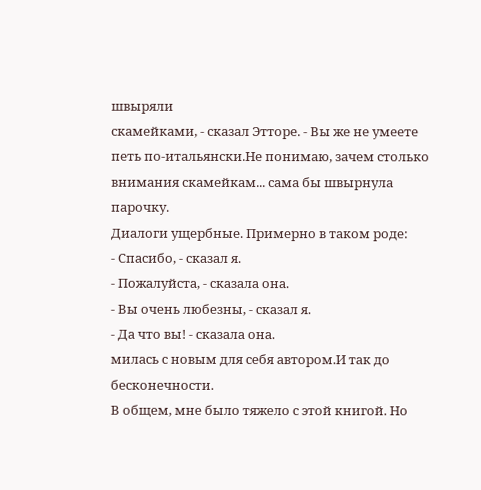швыряли
скамейками, - сказал Этторе. - Вы же не умеете петь по-итальянски.Не понимаю, зачем столько внимания скамейкам... сама бы швырнула парочку.
Диалоги ущербные. Примерно в таком роде:
- Спасибо, - сказал я.
- Пожалуйста, - сказала она.
- Вы очень любезны, - сказал я.
- Да что вы! - сказала она.
милась с новым для себя автором.И так до бесконечности.
В общем, мне было тяжело с этой книгой. Но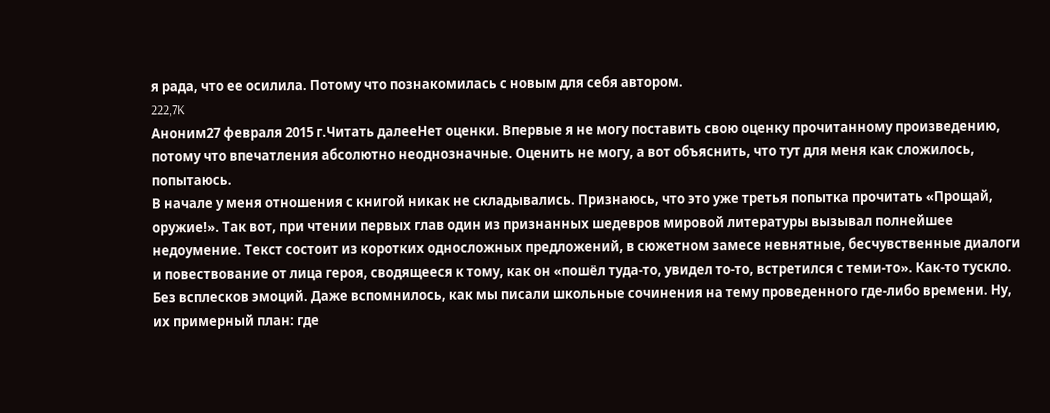я рада, что ее осилила. Потому что познакомилась с новым для себя автором.
222,7K
Аноним27 февраля 2015 г.Читать далееНет оценки. Впервые я не могу поставить свою оценку прочитанному произведению, потому что впечатления абсолютно неоднозначные. Оценить не могу, а вот объяснить, что тут для меня как сложилось, попытаюсь.
В начале у меня отношения с книгой никак не складывались. Признаюсь, что это уже третья попытка прочитать «Прощай, оружие!». Так вот, при чтении первых глав один из признанных шедевров мировой литературы вызывал полнейшее недоумение. Текст состоит из коротких односложных предложений, в сюжетном замесе невнятные, бесчувственные диалоги и повествование от лица героя, сводящееся к тому, как он «пошёл туда-то, увидел то-то, встретился с теми-то». Как-то тускло. Без всплесков эмоций. Даже вспомнилось, как мы писали школьные сочинения на тему проведенного где-либо времени. Ну, их примерный план: где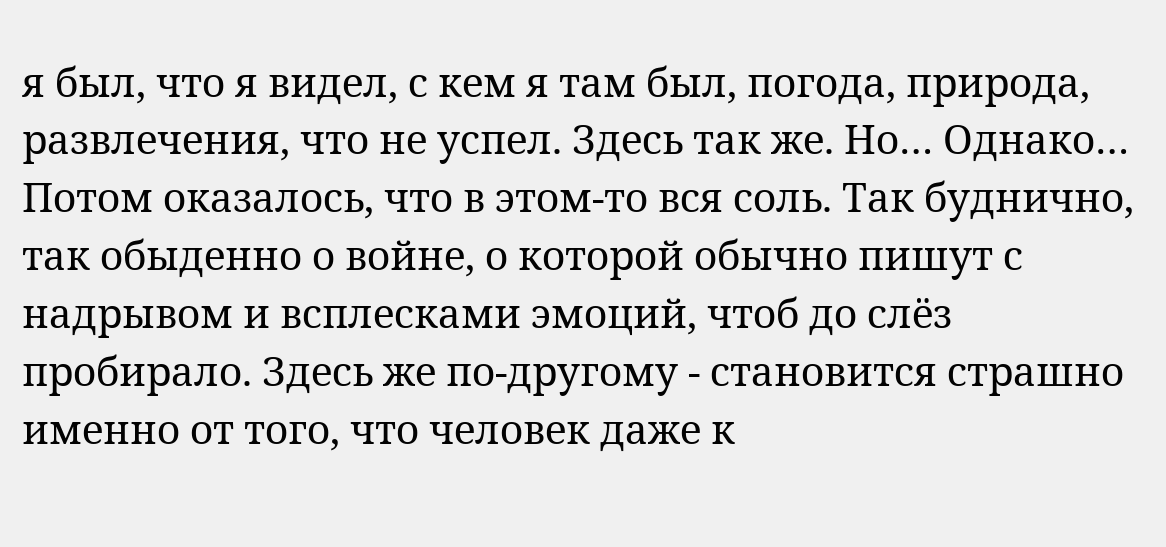я был, что я видел, с кем я там был, погода, природа, развлечения, что не успел. Здесь так же. Но… Однако…
Потом оказалось, что в этом-то вся соль. Так буднично, так обыденно о войне, о которой обычно пишут с надрывом и всплесками эмоций, чтоб до слёз пробирало. Здесь же по-другому - становится страшно именно от того, что человек даже к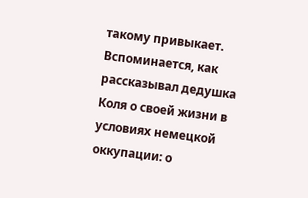такому привыкает. Вспоминается, как рассказывал дедушка Коля о своей жизни в условиях немецкой оккупации: о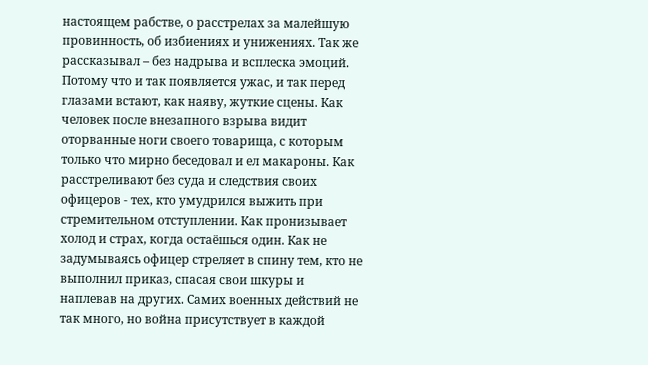настоящем рабстве, о расстрелах за малейшую провинность, об избиениях и унижениях. Так же рассказывал – без надрыва и всплеска эмоций. Потому что и так появляется ужас, и так перед глазами встают, как наяву, жуткие сцены. Как человек после внезапного взрыва видит оторванные ноги своего товарища, с которым только что мирно беседовал и ел макароны. Как расстреливают без суда и следствия своих офицеров - тех, кто умудрился выжить при стремительном отступлении. Как пронизывает холод и страх, когда остаёшься один. Как не задумываясь офицер стреляет в спину тем, кто не выполнил приказ, спасая свои шкуры и наплевав на других. Самих военных действий не так много, но война присутствует в каждой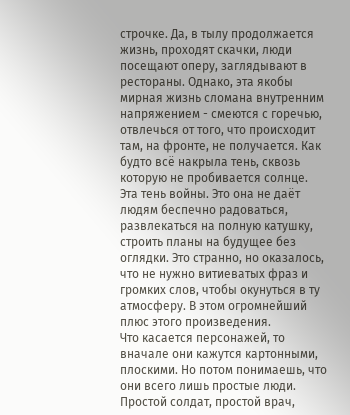строчке. Да, в тылу продолжается жизнь, проходят скачки, люди посещают оперу, заглядывают в рестораны. Однако, эта якобы мирная жизнь сломана внутренним напряжением - смеются с горечью, отвлечься от того, что происходит там, на фронте, не получается. Как будто всё накрыла тень, сквозь которую не пробивается солнце. Эта тень войны. Это она не даёт людям беспечно радоваться, развлекаться на полную катушку, строить планы на будущее без оглядки. Это странно, но оказалось, что не нужно витиеватых фраз и громких слов, чтобы окунуться в ту атмосферу. В этом огромнейший плюс этого произведения.
Что касается персонажей, то вначале они кажутся картонными, плоскими. Но потом понимаешь, что они всего лишь простые люди. Простой солдат, простой врач,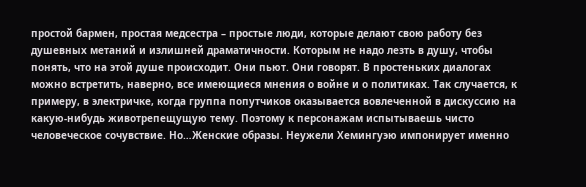простой бармен, простая медсестра – простые люди, которые делают свою работу без душевных метаний и излишней драматичности. Которым не надо лезть в душу, чтобы понять, что на этой душе происходит. Они пьют. Они говорят. В простеньких диалогах можно встретить, наверно, все имеющиеся мнения о войне и о политиках. Так случается, к примеру, в электричке, когда группа попутчиков оказывается вовлеченной в дискуссию на какую-нибудь животрепещущую тему. Поэтому к персонажам испытываешь чисто человеческое сочувствие. Но…Женские образы. Неужели Хемингуэю импонирует именно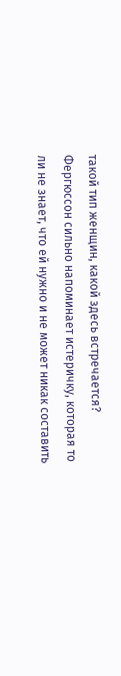такой тип женщин, какой здесь встречается? Фергюссон сильно напоминает истеричку, которая то ли не знает, что ей нужно и не может никак составить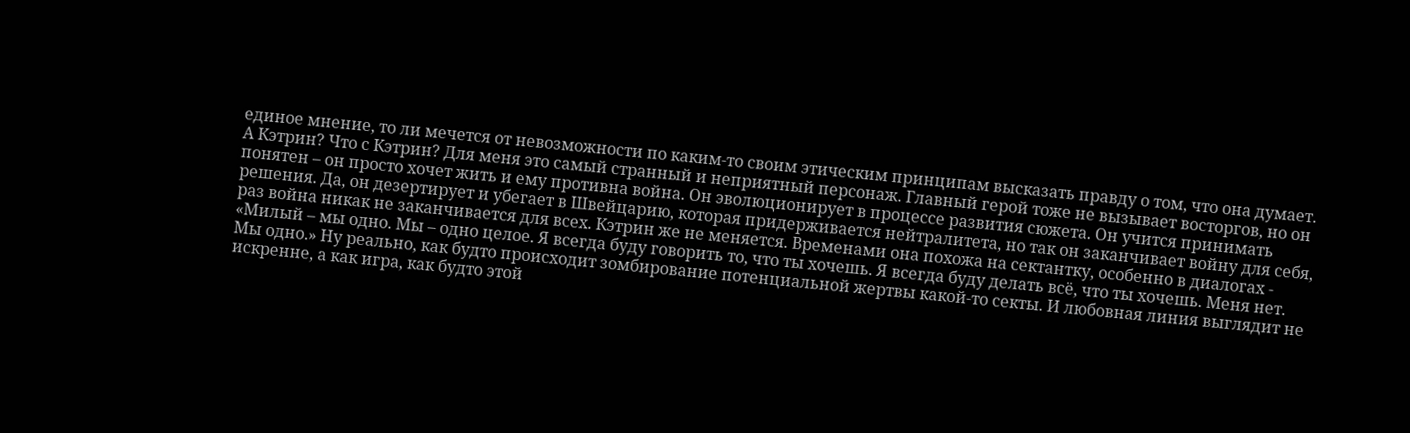единое мнение, то ли мечется от невозможности по каким-то своим этическим принципам высказать правду о том, что она думает. А Кэтрин? Что с Кэтрин? Для меня это самый странный и неприятный персонаж. Главный герой тоже не вызывает восторгов, но он понятен – он просто хочет жить и ему противна война. Он эволюционирует в процессе развития сюжета. Он учится принимать решения. Да, он дезертирует и убегает в Швейцарию, которая придерживается нейтралитета, но так он заканчивает войну для себя, раз война никак не заканчивается для всех. Кэтрин же не меняется. Временами она похожа на сектантку, особенно в диалогах - «Милый – мы одно. Мы – одно целое. Я всегда буду говорить то, что ты хочешь. Я всегда буду делать всё, что ты хочешь. Меня нет. Мы одно.» Ну реально, как будто происходит зомбирование потенциальной жертвы какой-то секты. И любовная линия выглядит не искренне, а как игра, как будто этой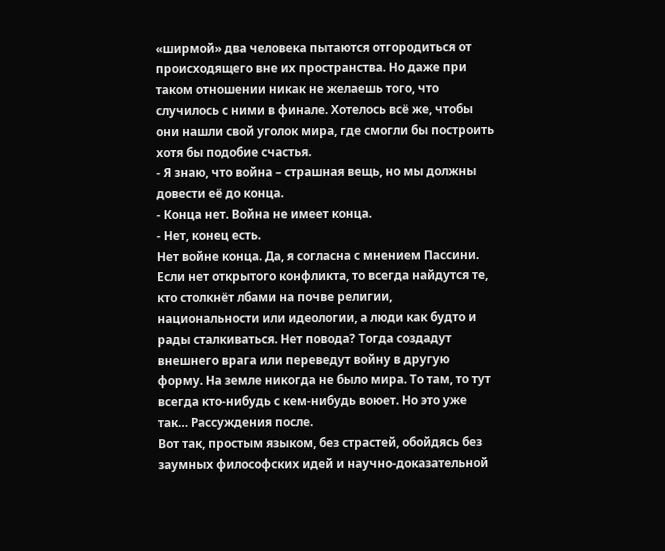«ширмой» два человека пытаются отгородиться от происходящего вне их пространства. Но даже при таком отношении никак не желаешь того, что случилось с ними в финале. Хотелось всё же, чтобы они нашли свой уголок мира, где смогли бы построить хотя бы подобие счастья.
- Я знаю, что война – страшная вещь, но мы должны довести её до конца.
- Конца нет. Война не имеет конца.
- Нет, конец есть.
Нет войне конца. Да, я согласна с мнением Пассини. Если нет открытого конфликта, то всегда найдутся те, кто столкнёт лбами на почве религии, национальности или идеологии, а люди как будто и рады сталкиваться. Нет повода? Тогда создадут внешнего врага или переведут войну в другую форму. На земле никогда не было мира. То там, то тут всегда кто-нибудь с кем-нибудь воюет. Но это уже так… Рассуждения после.
Вот так, простым языком, без страстей, обойдясь без заумных философских идей и научно-доказательной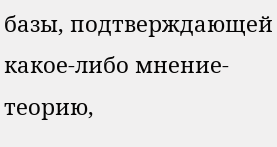базы, подтверждающей какое-либо мнение-теорию,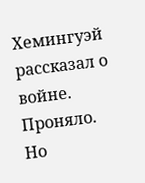Хемингуэй рассказал о войне. Проняло. Но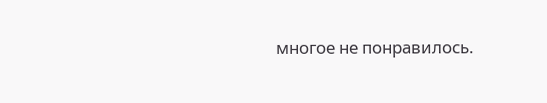многое не понравилось.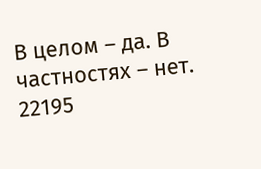В целом – да. В частностях – нет.
22195